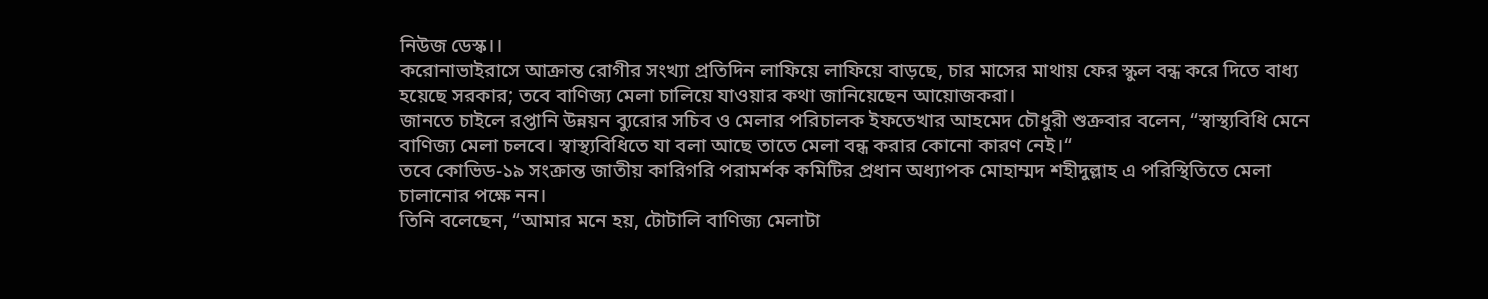নিউজ ডেস্ক।।
করোনাভাইরাসে আক্রান্ত রোগীর সংখ্যা প্রতিদিন লাফিয়ে লাফিয়ে বাড়ছে, চার মাসের মাথায় ফের স্কুল বন্ধ করে দিতে বাধ্য হয়েছে সরকার; তবে বাণিজ্য মেলা চালিয়ে যাওয়ার কথা জানিয়েছেন আয়োজকরা।
জানতে চাইলে রপ্তানি উন্নয়ন ব্যুরোর সচিব ও মেলার পরিচালক ইফতেখার আহমেদ চৌধুরী শুক্রবার বলেন, “স্বাস্থ্যবিধি মেনে বাণিজ্য মেলা চলবে। স্বাস্থ্যবিধিতে যা বলা আছে তাতে মেলা বন্ধ করার কোনো কারণ নেই।“
তবে কোভিড-১৯ সংক্রান্ত জাতীয় কারিগরি পরামর্শক কমিটির প্রধান অধ্যাপক মোহাম্মদ শহীদুল্লাহ এ পরিস্থিতিতে মেলা চালানোর পক্ষে নন।
তিনি বলেছেন, “আমার মনে হয়, টোটালি বাণিজ্য মেলাটা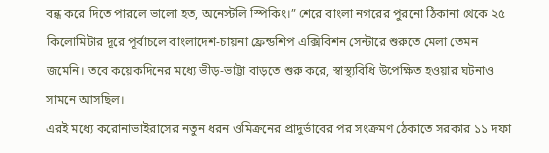বন্ধ করে দিতে পারলে ভালো হত, অনেস্টলি স্পিকিং।” শেরে বাংলা নগরের পুরনো ঠিকানা থেকে ২৫ কিলোমিটার দূরে পূর্বাচলে বাংলাদেশ-চায়না ফ্রেন্ডশিপ এক্সিবিশন সেন্টারে শুরুতে মেলা তেমন জমেনি। তবে কয়েকদিনের মধ্যে ভীড়-ভাট্টা বাড়তে শুরু করে, স্বাস্থ্যবিধি উপেক্ষিত হওয়ার ঘটনাও সামনে আসছিল।
এরই মধ্যে করোনাভাইরাসের নতুন ধরন ওমিক্রনের প্রাদুর্ভাবের পর সংক্রমণ ঠেকাতে সরকার ১১ দফা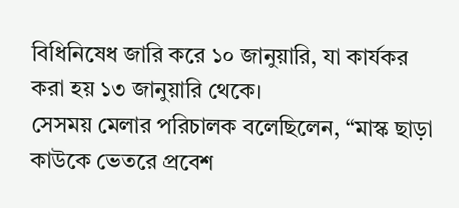বিধিনিষেধ জারি করে ১০ জানুয়ারি, যা কার্যকর করা হয় ১৩ জানুয়ারি থেকে।
সেসময় মেলার পরিচালক বলেছিলেন, “মাস্ক ছাড়া কাউকে ভেতরে প্রবেশ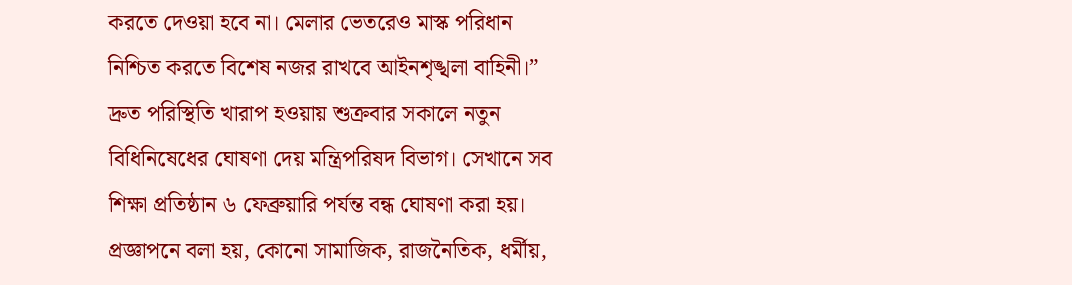করতে দেওয়া হবে না। মেলার ভেতরেও মাস্ক পরিধান নিশ্চিত করতে বিশেষ নজর রাখবে আইনশৃঙ্খলা বাহিনী।”
দ্রুত পরিস্থিতি খারাপ হওয়ায় শুক্রবার সকালে নতুন বিধিনিষেধের ঘোষণা দেয় মন্ত্রিপরিষদ বিভাগ। সেখানে সব শিক্ষা প্রতিষ্ঠান ৬ ফেব্রুয়ারি পর্যন্ত বন্ধ ঘোষণা করা হয়।
প্রজ্ঞাপনে বলা হয়, কোনো সামাজিক, রাজনৈতিক, ধর্মীয়,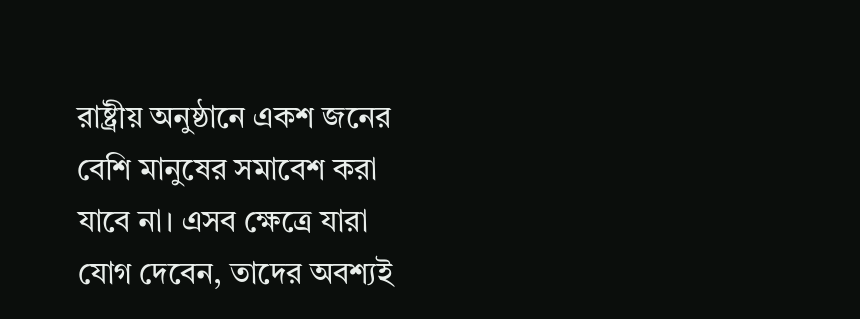রাষ্ট্রীয় অনুষ্ঠানে একশ জনের বেশি মানুষের সমাবেশ করা যাবে না। এসব ক্ষেত্রে যারা যোগ দেবেন, তাদের অবশ্যই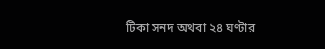টিকা সনদ অথবা ২৪ ঘণ্টার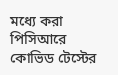মধ্যে করা পিসিআরে কোভিড টেস্টের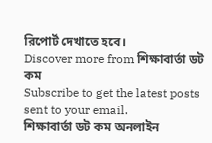রিপোর্ট দেখাতে হবে।
Discover more from শিক্ষাবার্তা ডট কম
Subscribe to get the latest posts sent to your email.
শিক্ষাবার্তা ডট কম অনলাইন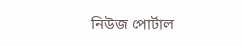নিউজ পোর্টাল